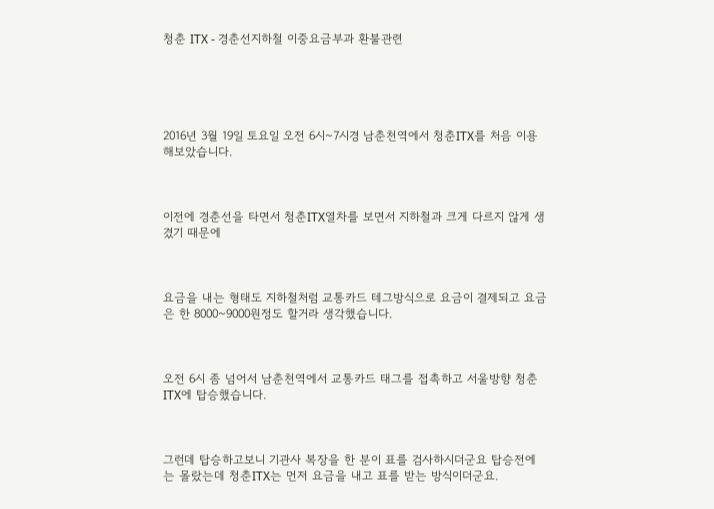청춘 ITX - 경춘선지하철 이중요금부과 환불관련





2016년 3월 19일 토요일 오전 6시~7시경 남춘천역에서 청춘ITX를 처음 이용해보았습니다.



이전에 경춘선을 타면서 청춘ITX열차를 보면서 지하철과 크게 다르지 않게 생겼기 때문에



요금을 내는 형태도 지하철처럼 교통카드 테그방식으로 요금이 결제되고 요금은 한 8000~9000원정도 할거라 생각했습니다.



오전 6시 좀 넘어서 남춘천역에서 교통카드 태그를 접촉하고 서울방향 청춘ITX에 탑승했습니다.



그런데 탑승하고보니 기관사 복장을 한 분이 표를 검사하시더군요 탑승전에는 몰랐는데 청춘ITX는 먼저 요금을 내고 표를 받는 방식이더군요.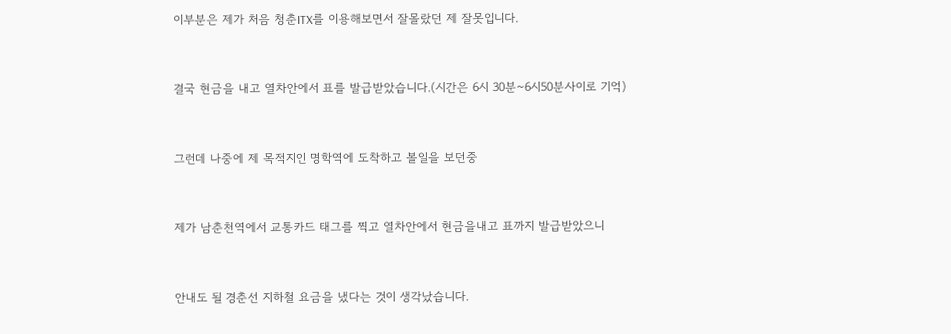이부분은 제가 처음 청춘ITX를 이용해보면서 잘몰랐던 제 잘못입니다.



결국 현금을 내고 열차안에서 표를 발급받았습니다.(시간은 6시 30분~6시50분사이로 기억)



그런데 나중에 제 목적지인 명학역에 도착하고 볼일을 보던중



제가 남춘천역에서 교통카드 태그를 찍고 열차안에서 현금을내고 표까지 발급받았으니



안내도 될 경춘선 지하철 요금을 냈다는 것이 생각났습니다.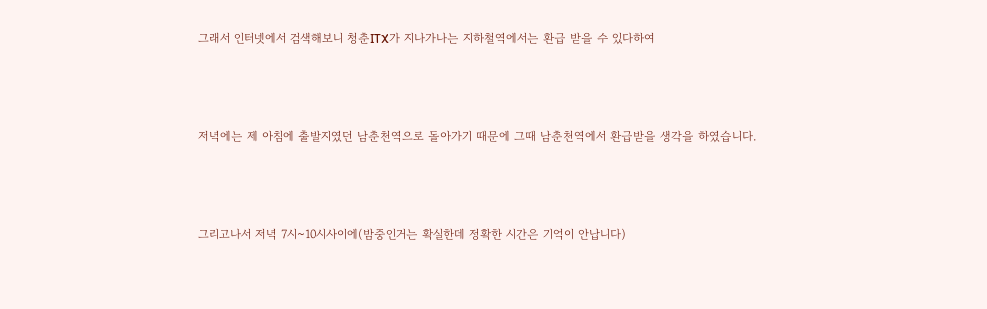그래서 인터넷에서 검색해보니 청춘ITX가 지나가나는 지하철역에서는 환급 받을 수 있다하여



저녁에는 제 아침에 출발지였던 남춘천역으로 돌아가기 때문에 그때 남춘천역에서 환급받을 생각을 하였습니다.



그리고나서 저녁 7시~10시사이에(밤중인거는 확실한데 정확한 시간은 기억이 안납니다)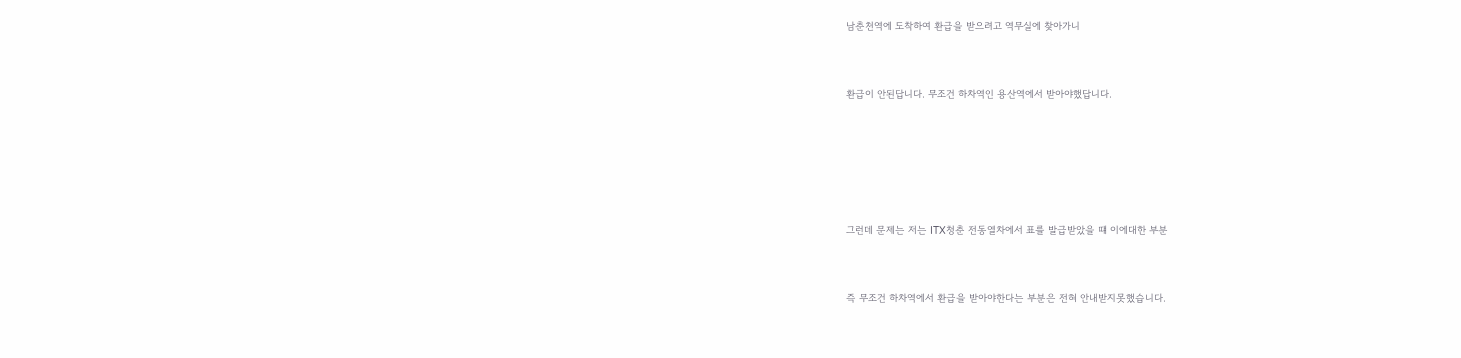남춘천역에 도착하여 환급을 받으려고 역무실에 찾아가니



환급이 안된답니다. 무조건 하차역인 용산역에서 받아야했답니다.







그런데 문제는 저는 ITX청춘 전동열차에서 표를 발급받았을 떄 이에대한 부분



즉 무조건 하차역에서 환급을 받아야한다는 부분은 전혀 안내받지못했습니다.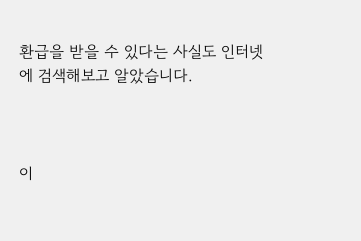환급을 받을 수 있다는 사실도 인터넷에 검색해보고 알았습니다.



이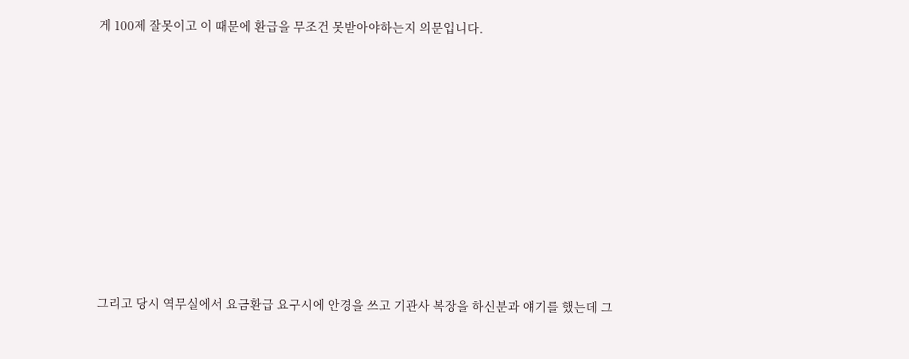게 100제 잘못이고 이 때문에 환급을 무조건 못받아야하는지 의문입니다.











그리고 당시 역무실에서 요금환급 요구시에 안경을 쓰고 기관사 복장을 하신분과 얘기를 했는데 그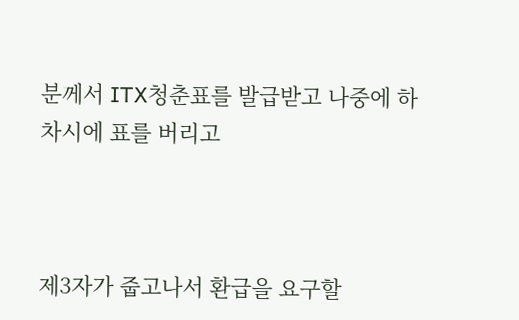분께서 ITX청춘표를 발급받고 나중에 하차시에 표를 버리고



제3자가 줍고나서 환급을 요구할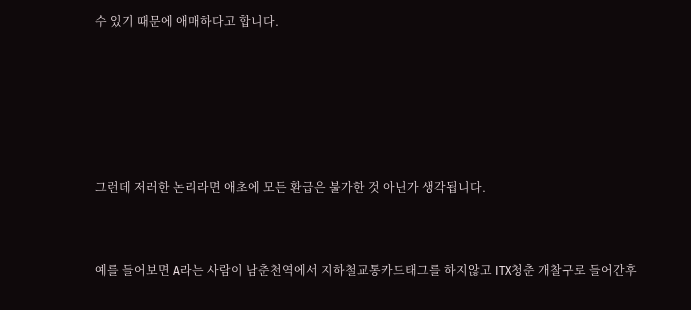수 있기 때문에 애매하다고 합니다.







그런데 저러한 논리라면 애초에 모든 환급은 불가한 것 아닌가 생각됩니다.



예를 들어보면 A라는 사람이 남춘천역에서 지하철교통카드태그를 하지않고 ITX청춘 개찰구로 들어간후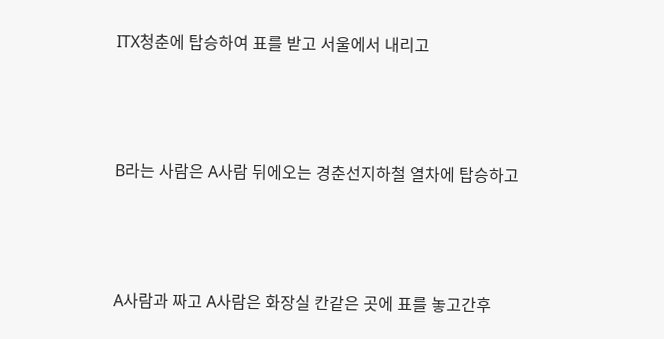ITX청춘에 탑승하여 표를 받고 서울에서 내리고



B라는 사람은 A사람 뒤에오는 경춘선지하철 열차에 탑승하고



A사람과 짜고 A사람은 화장실 칸같은 곳에 표를 놓고간후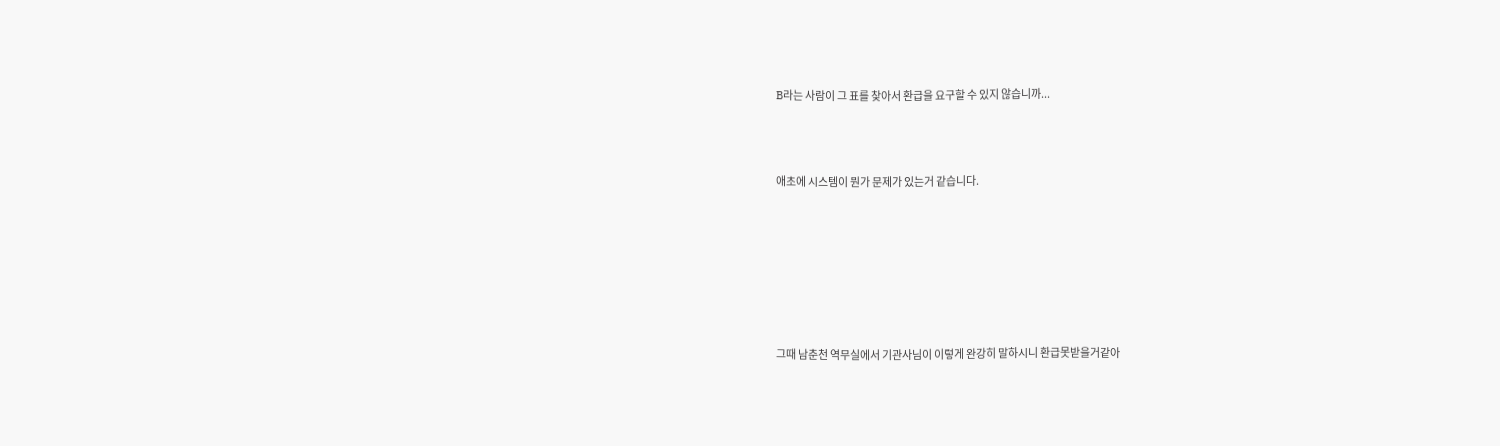B라는 사람이 그 표를 찾아서 환급을 요구할 수 있지 않습니까...



애초에 시스템이 뭔가 문제가 있는거 같습니다.







그때 남춘천 역무실에서 기관사님이 이렇게 완강히 말하시니 환급못받을거같아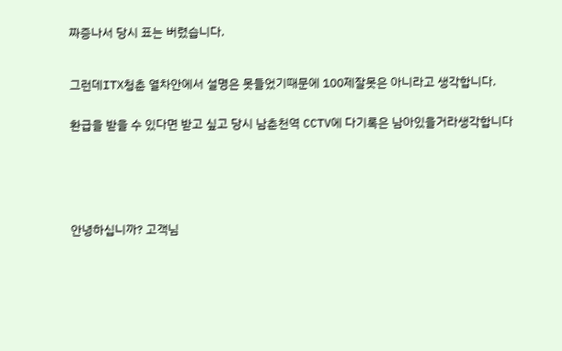짜증나서 당시 표는 버렸습니다.



그런데ITX청춘 열차안에서 설명은 못들었기때문에 100제잘못은 아니라고 생각합니다.


환급을 받을 수 있다면 받고 싶고 당시 남춘천역 CCTV에 다기록은 남아있을거라생각합니다







안녕하십니까? 고객님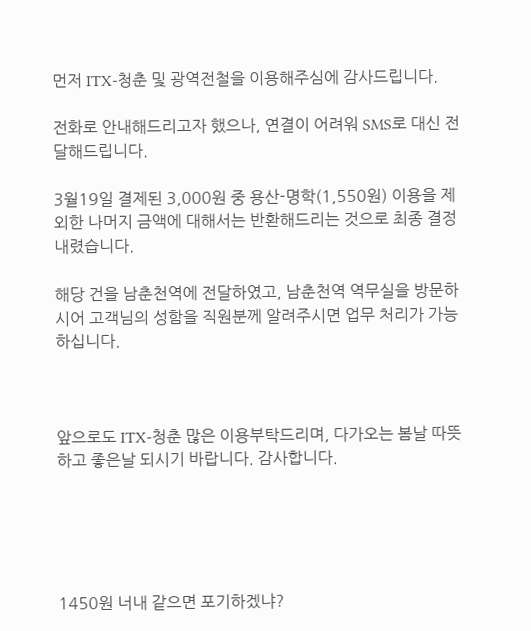먼저 ITX-청춘 및 광역전철을 이용해주심에 감사드립니다.

전화로 안내해드리고자 했으나, 연결이 어려워 SMS로 대신 전달해드립니다.

3월19일 결제된 3,000원 중 용산-명학(1,550원) 이용을 제외한 나머지 금액에 대해서는 반환해드리는 것으로 최종 결정내렸습니다.

해당 건을 남춘천역에 전달하였고, 남춘천역 역무실을 방문하시어 고객님의 성함을 직원분께 알려주시면 업무 처리가 가능하십니다.



앞으로도 ITX-청춘 많은 이용부탁드리며, 다가오는 봄날 따뜻하고 좋은날 되시기 바랍니다. 감사합니다.





1450원 너내 같으면 포기하겠냐?